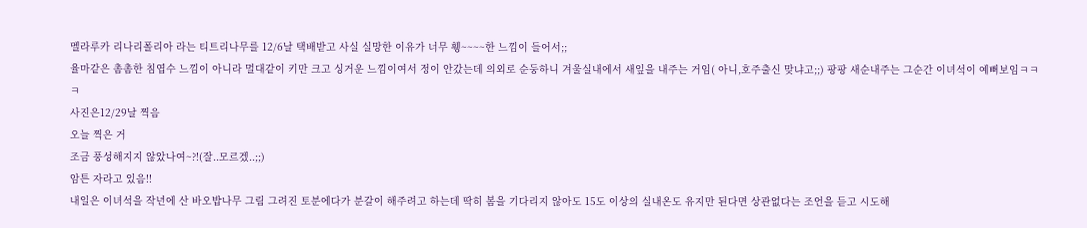멜라루카 리나리폴리아 라는 티트리나무를 12/6날 택배받고 사실 실망한 이유가 너무 휑~~~~한 느낌이 들어서;;
율마같은 촘촘한 침엽수 느낌이 아니라 멀대같이 키만 크고 싱거운 느낌이여서 정이 안갔는데 의외로 순둥하니 겨울실내에서 새잎을 내주는 거임( 아니,호주출신 맞냐고;;) 팡팡 새순내주는 그순간 이녀석이 예뻐보임ㅋㅋㅋ
사진은12/29날 찍음
오늘 찍은 거
조금 풍성해지지 않았나여~?!(잘..모르겠..;;)
암튼 자라고 있음!!
내일은 이녀석을 작년에 산 바오밥나무 그림 그려진 토분에다가 분갈이 해주려고 하는데 딱히 봄을 기다리지 않아도 15도 이상의 실내온도 유지만 된다면 상관없다는 조언을 듣고 시도해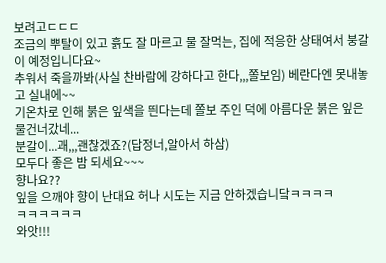보려고ㄷㄷㄷ
조금의 뿌탈이 있고 흙도 잘 마르고 물 잘먹는, 집에 적응한 상태여서 붕갈이 예정입니다요~
추워서 죽을까봐(사실 찬바람에 강하다고 한다,,,쫄보임) 베란다엔 못내놓고 실내에~~
기온차로 인해 붉은 잎색을 띈다는데 쫄보 주인 덕에 아름다운 붉은 잎은 물건너갔네...
분갈이...괘,,,괜찮겠죠?(답정너,알아서 하삼)
모두다 좋은 밤 되세요~~~
향나요??
잎을 으깨야 향이 난대요 허나 시도는 지금 안하겠습니닼ㅋㅋㅋㅋ
ㅋㅋㅋㅋㅋㅋ
와앗!!!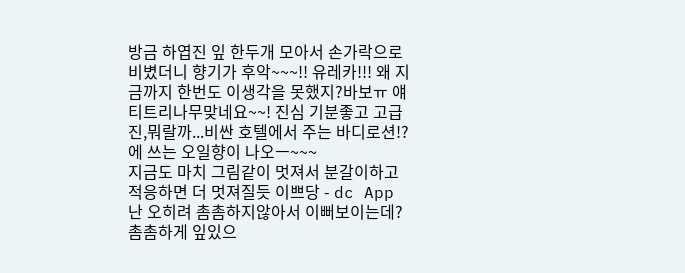방금 하엽진 잎 한두개 모아서 손가락으로 비볐더니 향기가 후악~~~!! 유레카!!! 왜 지금까지 한번도 이생각을 못했지?바보ㅠ 얘 티트리나무맞네요~~! 진심 기분좋고 고급진,뭐랄까...비싼 호텔에서 주는 바디로션!?에 쓰는 오일향이 나오ㅡ~~~
지금도 마치 그림같이 멋져서 분갈이하고 적응하면 더 멋져질듯 이쁘당 - dc App
난 오히려 촘촘하지않아서 이뻐보이는데? 촘촘하게 잎있으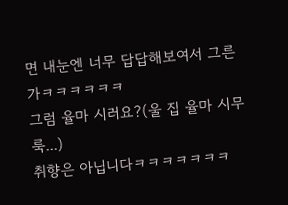면 내눈엔 너무 답답해보여서 그른가ㅋㅋㅋㅋㅋㅋ
그럼 율마 시러요?(울 집 율마 시무룩...)
취향은 아닙니다ㅋㅋㅋㅋㅋㅋㅋ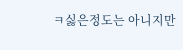ㅋ싫은정도는 아니지만